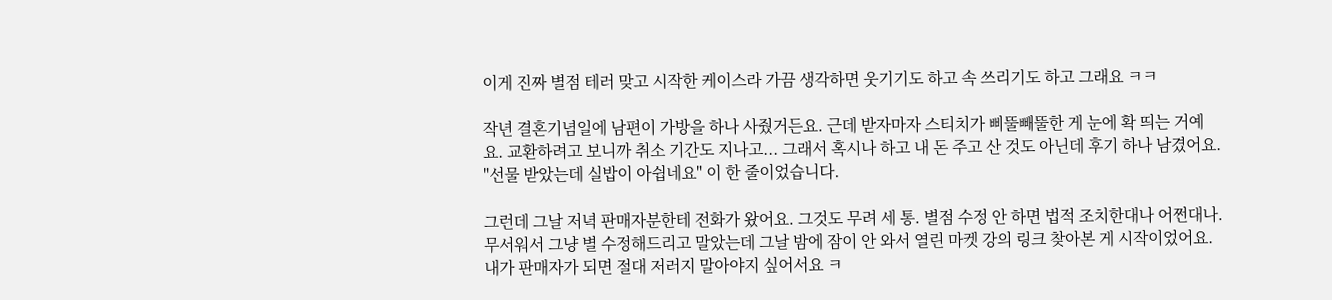이게 진짜 별점 테러 맞고 시작한 케이스라 가끔 생각하면 웃기기도 하고 속 쓰리기도 하고 그래요 ㅋㅋ

작년 결혼기념일에 남편이 가방을 하나 사줬거든요. 근데 받자마자 스티치가 삐뚤빼뚤한 게 눈에 확 띄는 거예요. 교환하려고 보니까 취소 기간도 지나고... 그래서 혹시나 하고 내 돈 주고 산 것도 아닌데 후기 하나 남겼어요. "선물 받았는데 실밥이 아쉽네요" 이 한 줄이었습니다.

그런데 그날 저녁 판매자분한테 전화가 왔어요. 그것도 무려 세 통. 별점 수정 안 하면 법적 조치한대나 어쩐대나. 무서워서 그냥 별 수정해드리고 말았는데 그날 밤에 잠이 안 와서 열린 마켓 강의 링크 찾아본 게 시작이었어요. 내가 판매자가 되면 절대 저러지 말아야지 싶어서요 ㅋ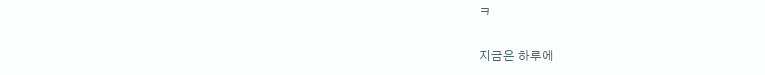ㅋ

지금은 하루에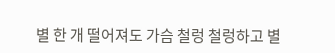별 한 개 떨어져도 가슴 철렁 철렁하고 별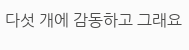다섯 개에 감동하고 그래요